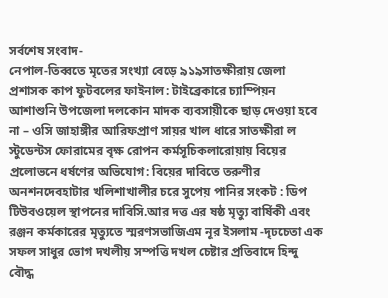সর্বশেষ সংবাদ-
নেপাল-তিব্বতে মৃতের সংখ্যা বেড়ে ৯১৯সাতক্ষীরায় জেলা প্রশাসক কাপ ফুটবলের ফাইনাল: টাইব্রেকারে চ্যাম্পিয়ন আশাশুনি উপজেলা দলকোন মাদক ব্যবসায়ীকে ছাড় দেওয়া হবে না – ওসি জাহাঙ্গীর আরিফপ্রাণ সায়র খাল ধারে সাতক্ষীরা ল স্টুডেন্টস ফোরামের বৃক্ষ রোপন কর্মসূচিকলারোয়ায় বিয়ের প্রলোভনে ধর্ষণের অভিযোগ: বিয়ের দাবিতে তরুণীর অনশনদেবহাটার খলিশাখালীর চরে সুপেয় পানির সংকট : ডিপ টিউবওয়েল স্থাপনের দাবিসি.আর দত্ত এর ষষ্ঠ মৃত্যু বার্ষিকী এবং রঞ্জন কর্মকারের মৃত্যুতে স্মরণসভাজিএম নূর ইসলাম -দৃঢচেতা এক সফল সাধুর ভোগ দখলীয় সম্পত্তি দখল চেষ্টার প্রতিবাদে হিন্দু বৌদ্ধ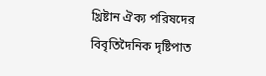খ্রিষ্টান ঐক্য পরিষদের বিবৃতিদৈনিক দৃষ্টিপাত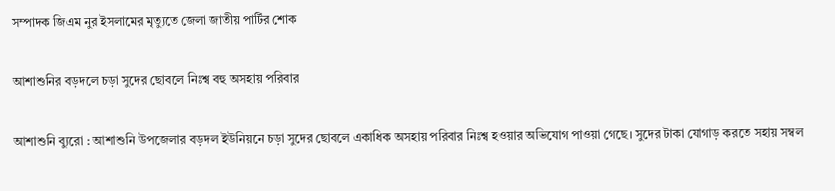সম্পাদক জিএম নুর ইসলামের মৃত্যুতে জেলা জাতীয় পার্টির শোক

আশাশুনির বড়দলে চড়া সুদের ছোবলে নিঃশ্ব বহু অসহায় পরিবার

আশাশুনি ব্যুরো : আশাশুনি উপজেলার বড়দল ইউনিয়নে চড়া সুদের ছোবলে একাধিক অসহায় পরিবার নিঃশ্ব হওয়ার অভিযোগ পাওয়া গেছে। সুদের টাকা যোগাড় করতে সহায় সম্বল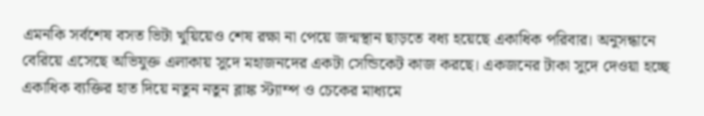এমনকি সর্বশেষ বসত ভিটা খুয়িয়েও শেষ রক্ষা না পেয়ে জন্মস্থান ছাড়তে বধ্য হয়েছে একাধিক পরিবার। অনুসন্ধানে বেরিয়ে এসেছে অভিযুক্ত এলাকায় সুদে মহাজনদের একটা সেন্ডিকেট কাজ করছে। একজনের টাকা সুদে দেওয়া হচ্ছে একাধিক ব্যক্তির হাত দিয়ে নতুন নতুন ব্লাঙ্ক স্ট্যাম্প ও চেকের মাধ্যমে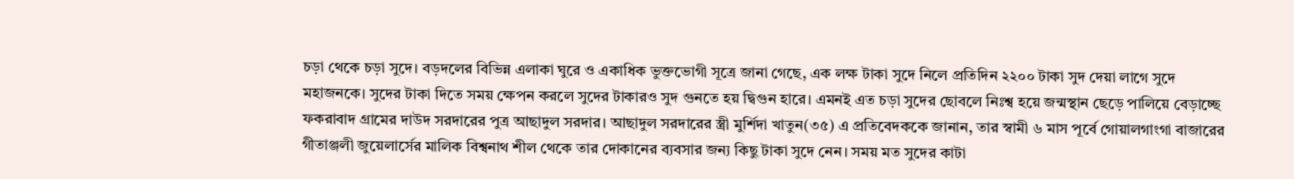চড়া থেকে চড়া সুদে। বড়দলের বিভিন্ন এলাকা ঘুরে ও একাধিক ভুক্তভোগী সূত্রে জানা গেছে, এক লক্ষ টাকা সুদে নিলে প্রতিদিন ২২০০ টাকা সুদ দেয়া লাগে সুদে মহাজনকে। সুদের টাকা দিতে সময় ক্ষেপন করলে সুদের টাকারও সুদ গুনতে হয় দ্বিগুন হারে। এমনই এত চড়া সুদের ছোবলে নিঃশ্ব হয়ে জন্মস্থান ছেড়ে পালিয়ে বেড়াচ্ছে ফকরাবাদ গ্রামের দাউদ সরদারের পুত্র আছাদুল সরদার। আছাদুল সরদারের স্ত্রী মুর্শিদা খাতুন(৩৫) এ প্রতিবেদককে জানান, তার স্বামী ৬ মাস পূর্বে গোয়ালগাংগা বাজারের গীতাঞ্জলী জুয়েলার্সের মালিক বিশ্বনাথ শীল থেকে তার দোকানের ব্যবসার জন্য কিছু টাকা সুদে নেন। সময় মত সুদের কাটা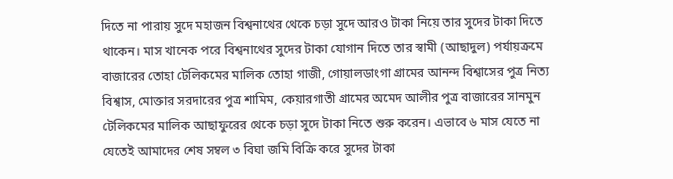দিতে না পারায় সুদে মহাজন বিশ্বনাথের থেকে চড়া সুদে আরও টাকা নিয়ে তার সুদের টাকা দিতে থাকেন। মাস খানেক পরে বিশ্বনাথের সুদের টাকা যোগান দিতে তার স্বামী (আছাদুল) পর্যায়ক্রমে বাজারের তোহা টেলিকমের মালিক তোহা গাজী, গোয়ালডাংগা গ্রামের আনন্দ বিশ্বাসের পুত্র নিত্য বিশ্বাস, মোক্তার সরদারের পুত্র শামিম, কেয়ারগাতী গ্রামের অমেদ আলীর পুত্র বাজারের সানমুন টেলিকমের মালিক আছাফুরের থেকে চড়া সুদে টাকা নিতে শুরু করেন। এভাবে ৬ মাস যেতে না যেতেই আমাদের শেষ সম্বল ৩ বিঘা জমি বিক্রি করে সুদের টাকা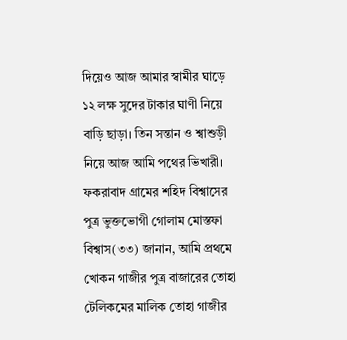দিয়েও আজ আমার স্বামীর ঘাড়ে ১২ লক্ষ সুদের টাকার ঘাণী নিয়ে বাড়ি ছাড়া। তিন সন্তান ও শ্বাশুড়ী নিয়ে আজ আমি পথের ভিখারী। ফকরাবাদ গ্রামের শহিদ বিশ্বাসের পুত্র ভুক্তভোগী গোলাম মোস্তফা বিশ্বাস(৩৩) জানান, আমি প্রথমে খোকন গাজীর পুত্র বাজারের তোহা টেলিকমের মালিক তোহা গাজীর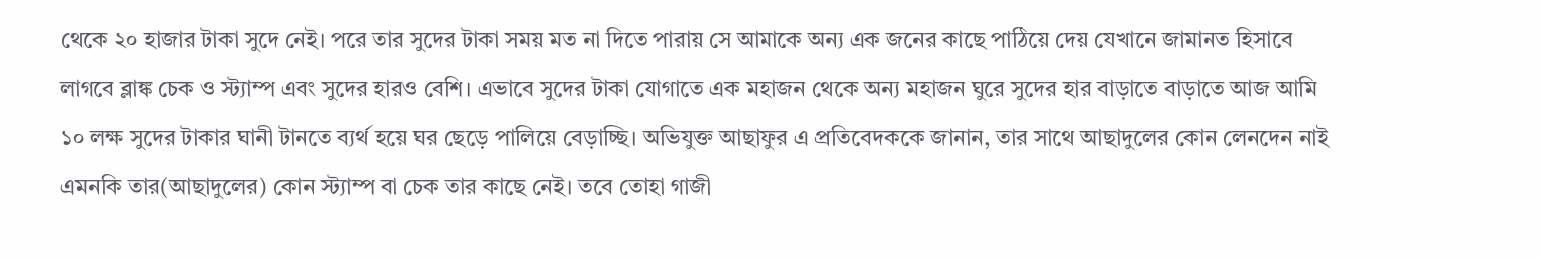থেকে ২০ হাজার টাকা সুদে নেই। পরে তার সুদের টাকা সময় মত না দিতে পারায় সে আমাকে অন্য এক জনের কাছে পাঠিয়ে দেয় যেখানে জামানত হিসাবে লাগবে ব্লাঙ্ক চেক ও স্ট্যাম্প এবং সুদের হারও বেশি। এভাবে সুদের টাকা যোগাতে এক মহাজন থেকে অন্য মহাজন ঘুরে সুদের হার বাড়াতে বাড়াতে আজ আমি ১০ লক্ষ সুদের টাকার ঘানী টানতে ব্যর্থ হয়ে ঘর ছেড়ে পালিয়ে বেড়াচ্ছি। অভিযুক্ত আছাফুর এ প্রতিবেদককে জানান, তার সাথে আছাদুলের কোন লেনদেন নাই এমনকি তার(আছাদুলের) কোন স্ট্যাম্প বা চেক তার কাছে নেই। তবে তোহা গাজী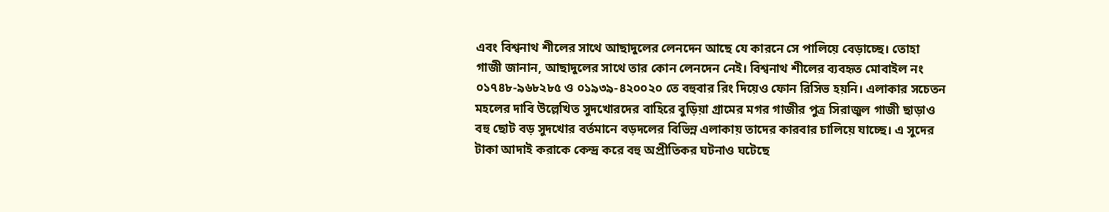এবং বিশ্বনাথ শীলের সাথে আছাদুলের লেনদেন আছে যে কারনে সে পালিয়ে বেড়াচ্ছে। তোহা গাজী জানান, আছাদুলের সাথে তার কোন লেনদেন নেই। বিশ্বনাথ শীলের ব্যবহৃত মোবাইল নং ০১৭৪৮-৯৬৮২৮৫ ও ০১৯৩৯-৪২০০২০ তে বহুবার রিং দিয়েও ফোন রিসিভ হয়নি। এলাকার সচেতন মহলের দাবি উল্লেখিত সুদখোরদের বাহিরে বুড়িয়া গ্রামের মগর গাজীর পুত্র সিরাজুল গাজী ছাড়াও বহু ছোট বড় সুদখোর বর্তমানে বড়দলের বিভিন্ন এলাকায় তাদের কারবার চালিয়ে যাচ্ছে। এ সুদের টাকা আদাই করাকে কেন্দ্র করে বহু অপ্রীতিকর ঘটনাও ঘটেছে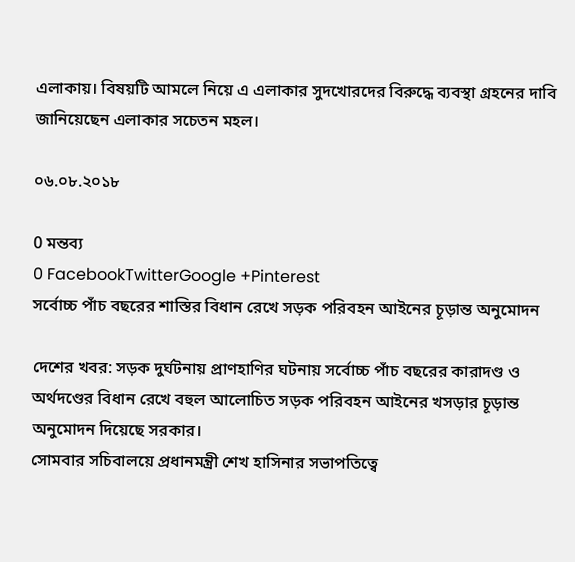এলাকায়। বিষয়টি আমলে নিয়ে এ এলাকার সুদখোরদের বিরুদ্ধে ব্যবস্থা গ্রহনের দাবি জানিয়েছেন এলাকার সচেতন মহল।

০৬.০৮.২০১৮

0 মন্তব্য
0 FacebookTwitterGoogle +Pinterest
সর্বোচ্চ পাঁচ বছরের শাস্তির বিধান রেখে সড়ক পরিবহন আইনের চূড়ান্ত অনুমোদন

দেশের খবর: সড়ক দুর্ঘটনায় প্রাণহাণির ঘটনায় সর্বোচ্চ পাঁচ বছরের কারাদণ্ড ও অর্থদণ্ডের বিধান রেখে বহুল আলোচিত সড়ক পরিবহন আইনের খসড়ার চূড়ান্ত অনুমোদন দিয়েছে সরকার।
সোমবার সচিবালয়ে প্রধানমন্ত্রী শেখ হাসিনার সভাপতিত্বে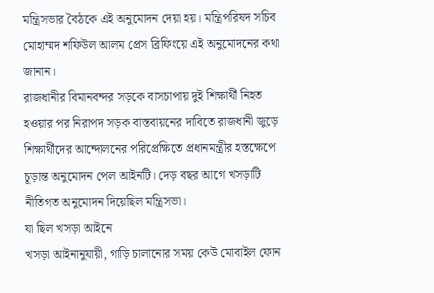মন্ত্রিসভার বৈঠকে এই অনুমোদন দেয়া হয়। মন্ত্রিপরিষদ সচিব মোহাম্মদ শফিউল আলম প্রেস ব্রিফিংয়ে এই অনুমোদনের কথা জানান।
রাজধানীর বিমানবন্দর সড়কে বাসচাপায় দুই শিক্ষার্থী নিহত হওয়ার পর নিরাপদ সড়ক বাস্তবায়নের দাবিতে রাজধানী জুড়ে শিক্ষার্থীদের আন্দোলনের পরিপ্রেক্ষিতে প্রধানমন্ত্রীর হস্তক্ষেপে চূড়ান্ত অনুমোদন পেল আইনটি। দেড় বছর আগে খসড়াটি নীতিগত অনুমোদন দিয়েছিল মন্ত্রিসভা।
যা ছিল খসড়া আইনে
খসড়া আইনানুযায়ী, গাড়ি চালানোর সময় কেউ মোবাইল ফোন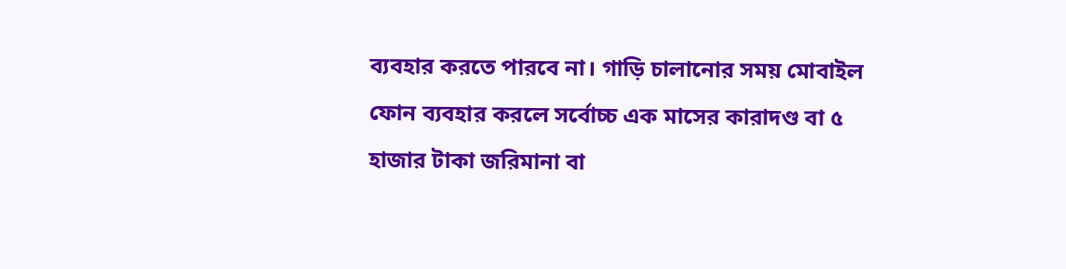ব্যবহার করতে পারবে না। গাড়ি চালানোর সময় মোবাইল ফোন ব্যবহার করলে সর্বোচ্চ এক মাসের কারাদণ্ড বা ৫ হাজার টাকা জরিমানা বা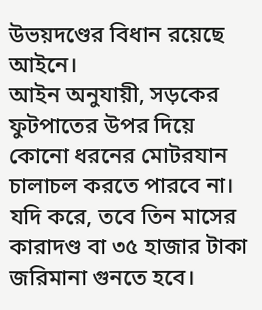উভয়দণ্ডের বিধান রয়েছে আইনে।
আইন অনুযায়ী, সড়কের ফুটপাতের উপর দিয়ে কোনো ধরনের মোটরযান চালাচল করতে পারবে না। যদি করে, তবে তিন মাসের কারাদণ্ড বা ৩৫ হাজার টাকা জরিমানা গুনতে হবে।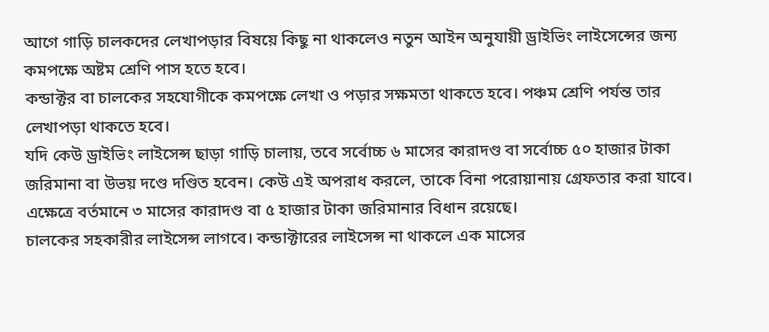আগে গাড়ি চালকদের লেখাপড়ার বিষয়ে কিছু না থাকলেও নতুন আইন অনুযায়ী ড্রাইভিং লাইসেন্সের জন্য কমপক্ষে অষ্টম শ্রেণি পাস হতে হবে।
কন্ডাক্টর বা চালকের সহযোগীকে কমপক্ষে লেখা ও পড়ার সক্ষমতা থাকতে হবে। পঞ্চম শ্রেণি পর্যন্ত তার লেখাপড়া থাকতে হবে।
যদি কেউ ড্রাইভিং লাইসেন্স ছাড়া গাড়ি চালায়, তবে সর্বোচ্চ ৬ মাসের কারাদণ্ড বা সর্বোচ্চ ৫০ হাজার টাকা জরিমানা বা উভয় দণ্ডে দণ্ডিত হবেন। কেউ এই অপরাধ করলে, তাকে বিনা পরোয়ানায় গ্রেফতার করা যাবে। এক্ষেত্রে বর্তমানে ৩ মাসের কারাদণ্ড বা ৫ হাজার টাকা জরিমানার বিধান রয়েছে।
চালকের সহকারীর লাইসেন্স লাগবে। কন্ডাক্টারের লাইসেন্স না থাকলে এক মাসের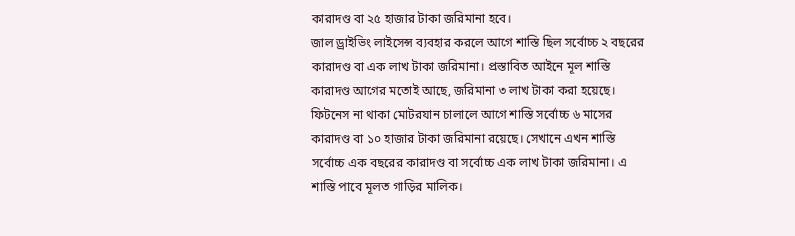কারাদণ্ড বা ২৫ হাজার টাকা জরিমানা হবে।
জাল ড্রাইভিং লাইসেন্স ব্যবহার করলে আগে শাস্তি ছিল সর্বোচ্চ ২ বছরের কারাদণ্ড বা এক লাখ টাকা জরিমানা। প্রস্তাবিত আইনে মূল শাস্তি কারাদণ্ড আগের মতোই আছে, জরিমানা ৩ লাখ টাকা করা হয়েছে।
ফিটনেস না থাকা মোটরযান চালালে আগে শাস্তি সর্বোচ্চ ৬ মাসের কারাদণ্ড বা ১০ হাজার টাকা জরিমানা রয়েছে। সেখানে এখন শাস্তি সর্বোচ্চ এক বছরের কারাদণ্ড বা সর্বোচ্চ এক লাখ টাকা জরিমানা। এ শাস্তি পাবে মূলত গাড়ির মালিক।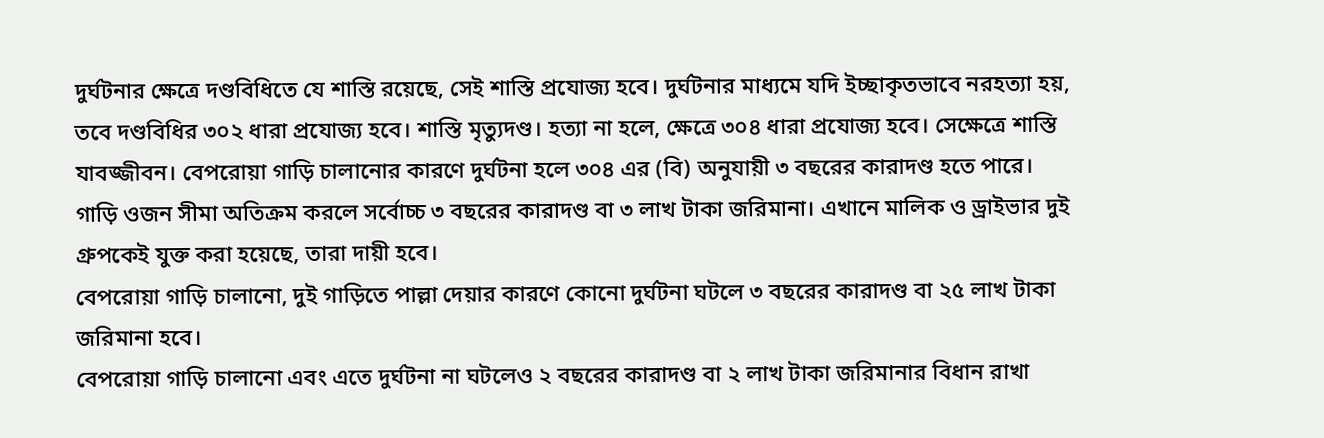দুর্ঘটনার ক্ষেত্রে দণ্ডবিধিতে যে শাস্তি রয়েছে, সেই শাস্তি প্রযোজ্য হবে। দুর্ঘটনার মাধ্যমে যদি ইচ্ছাকৃতভাবে নরহত্যা হয়, তবে দণ্ডবিধির ৩০২ ধারা প্রযোজ্য হবে। শাস্তি মৃত্যুদণ্ড। হত্যা না হলে, ক্ষেত্রে ৩০৪ ধারা প্রযোজ্য হবে। সেক্ষেত্রে শাস্তি যাবজ্জীবন। বেপরোয়া গাড়ি চালানোর কারণে দুর্ঘটনা হলে ৩০৪ এর (বি) অনুযায়ী ৩ বছরের কারাদণ্ড হতে পারে।
গাড়ি ওজন সীমা অতিক্রম করলে সর্বোচ্চ ৩ বছরের কারাদণ্ড বা ৩ লাখ টাকা জরিমানা। এখানে মালিক ও ড্রাইভার দুই গ্রুপকেই যুক্ত করা হয়েছে, তারা দায়ী হবে।
বেপরোয়া গাড়ি চালানো, দুই গাড়িতে পাল্লা দেয়ার কারণে কোনো দুর্ঘটনা ঘটলে ৩ বছরের কারাদণ্ড বা ২৫ লাখ টাকা জরিমানা হবে।
বেপরোয়া গাড়ি চালানো এবং এতে দুর্ঘটনা না ঘটলেও ২ বছরের কারাদণ্ড বা ২ লাখ টাকা জরিমানার বিধান রাখা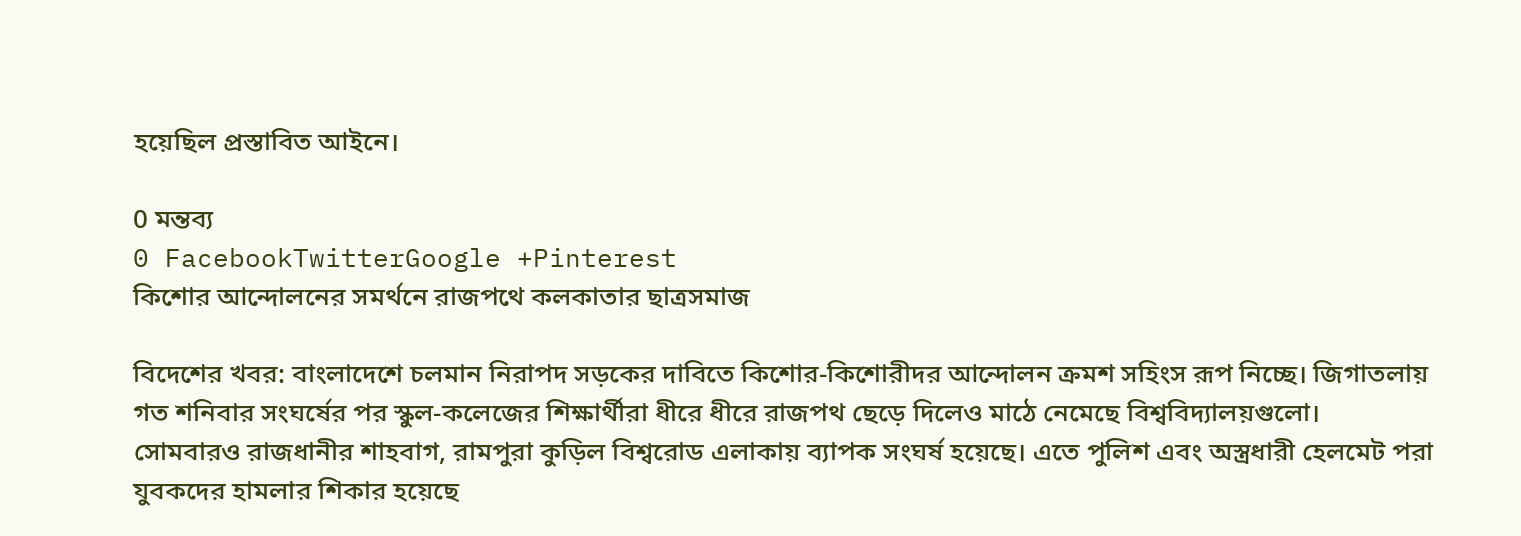হয়েছিল প্রস্তাবিত আইনে।

0 মন্তব্য
0 FacebookTwitterGoogle +Pinterest
কিশোর আন্দোলনের সমর্থনে রাজপথে কলকাতার ছাত্রসমাজ

বিদেশের খবর: বাংলাদেশে চলমান নিরাপদ সড়কের দাবিতে কিশোর-কিশোরীদর আন্দোলন ক্রমশ সহিংস রূপ নিচ্ছে। জিগাতলায় গত শনিবার সংঘর্ষের পর স্কুল-কলেজের শিক্ষার্থীরা ধীরে ধীরে রাজপথ ছেড়ে দিলেও মাঠে নেমেছে বিশ্ববিদ্যালয়গুলো।
সোমবারও রাজধানীর শাহবাগ, রামপুরা কুড়িল বিশ্বরোড এলাকায় ব্যাপক সংঘর্ষ হয়েছে। এতে পুলিশ এবং অস্ত্রধারী হেলমেট পরা যুবকদের হামলার শিকার হয়েছে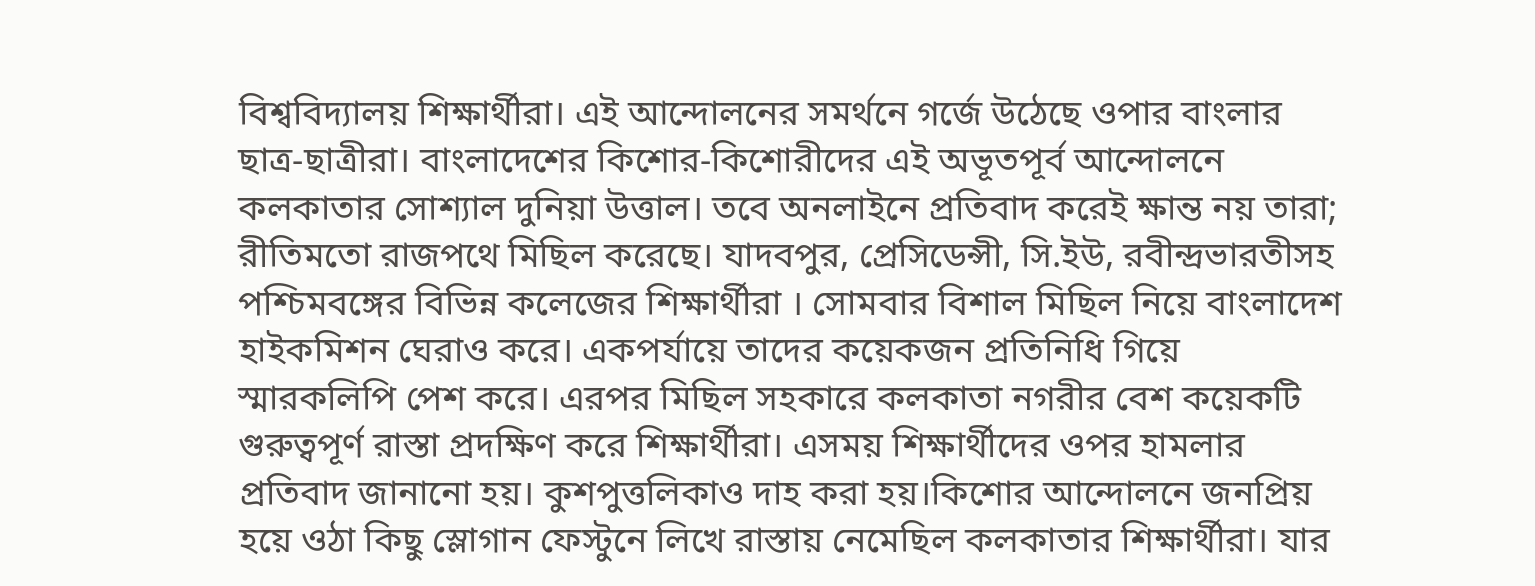বিশ্ববিদ্যালয় শিক্ষার্থীরা। এই আন্দোলনের সমর্থনে গর্জে উঠেছে ওপার বাংলার ছাত্র-ছাত্রীরা। বাংলাদেশের কিশোর-কিশোরীদের এই অভূতপূর্ব আন্দোলনে কলকাতার সোশ্যাল দুনিয়া উত্তাল। তবে অনলাইনে প্রতিবাদ করেই ক্ষান্ত নয় তারা; রীতিমতো রাজপথে মিছিল করেছে। যাদবপুর, প্রেসিডেন্সী, সি.ইউ, রবীন্দ্রভারতীসহ পশ্চিমবঙ্গের বিভিন্ন কলেজের শিক্ষার্থীরা । সোমবার বিশাল মিছিল নিয়ে বাংলাদেশ হাইকমিশন ঘেরাও করে। একপর্যায়ে তাদের কয়েকজন প্রতিনিধি গিয়ে স্মারকলিপি পেশ করে। এরপর মিছিল সহকারে কলকাতা নগরীর বেশ কয়েকটি গুরুত্বপূর্ণ রাস্তা প্রদক্ষিণ করে শিক্ষার্থীরা। এসময় শিক্ষার্থীদের ওপর হামলার প্রতিবাদ জানানো হয়। কুশপুত্তলিকাও দাহ করা হয়।কিশোর আন্দোলনে জনপ্রিয় হয়ে ওঠা কিছু স্লোগান ফেস্টুনে লিখে রাস্তায় নেমেছিল কলকাতার শিক্ষার্থীরা। যার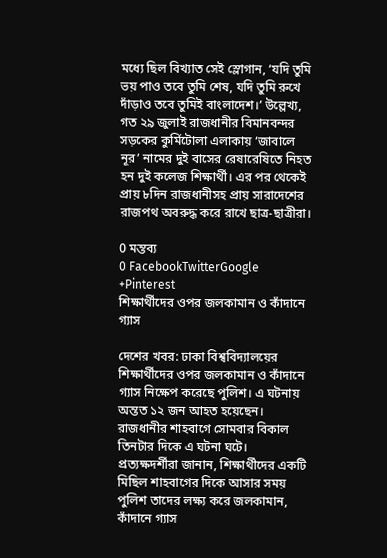মধ্যে ছিল বিখ্যাত সেই স্লোগান, ‘যদি তুমি ভয় পাও তবে তুমি শেষ, যদি তুমি রুখে দাঁড়াও তবে তুমিই বাংলাদেশ।’ উল্লেখ্য, গত ২৯ জুলাই রাজধানীর বিমানবন্দর সড়কের কুর্মিটোলা এলাকায় ‘জাবালে নূর’ নামের দুই বাসের রেষারেষিতে নিহত হন দুই কলেজ শিক্ষার্থী। এর পর থেকেই প্রায় ৮দিন রাজধানীসহ প্রায় সারাদেশের রাজপথ অবরুদ্ধ করে রাখে ছাত্র-ছাত্রীরা।

0 মন্তব্য
0 FacebookTwitterGoogle +Pinterest
শিক্ষার্থীদের ওপর জলকামান ও কাঁদানে গ্যাস

দেশের খবর: ঢাকা বিশ্ববিদ্যালয়ের শিক্ষার্থীদের ওপর জলকামান ও কাঁদানে গ্যাস নিক্ষেপ করেছে পুলিশ। এ ঘটনায় অন্তত ১২ জন আহত হয়েছেন। রাজধানীর শাহবাগে সোমবার বিকাল তিনটার দিকে এ ঘটনা ঘটে।
প্রত্যক্ষদর্শীরা জানান, শিক্ষার্থীদের একটি মিছিল শাহবাগের দিকে আসার সময় পুলিশ তাদের লক্ষ্য করে জলকামান, কাঁদানে গ্যাস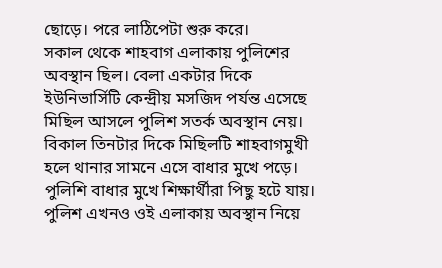ছোড়ে। পরে লাঠিপেটা শুরু করে।
সকাল থেকে শাহবাগ এলাকায় পুলিশের অবস্থান ছিল। বেলা একটার দিকে ইউনিভার্সিটি কেন্দ্রীয় মসজিদ পর্যন্ত এসেছে মিছিল আসলে পুলিশ সতর্ক অবস্থান নেয়। বিকাল তিনটার দিকে মিছিলটি শাহবাগমুখী হলে থানার সামনে এসে বাধার মুখে পড়ে। পুলিশি বাধার মুখে শিক্ষার্থীরা পিছু হটে যায়। পুলিশ এখনও ওই এলাকায় অবস্থান নিয়ে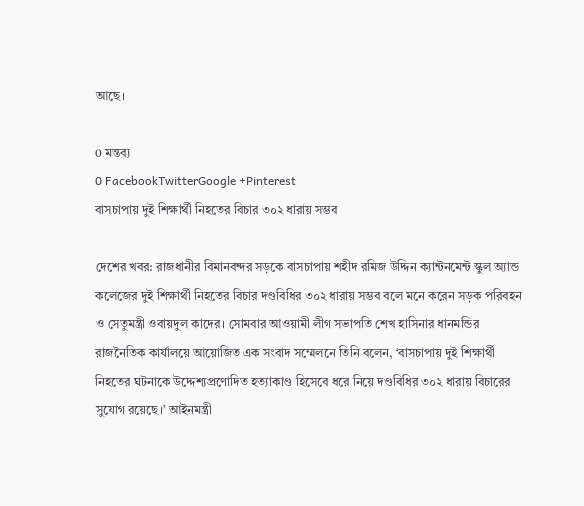আছে।

0 মন্তব্য
0 FacebookTwitterGoogle +Pinterest
বাসচাপায় দুই শিক্ষার্থী নিহতের বিচার ৩০২ ধারায় সম্ভব

দেশের খবর: রাজধানীর বিমানবন্দর সড়কে বাসচাপায় শহীদ রমিজ উদ্দিন ক্যান্টনমেন্ট স্কুল অ্যান্ড কলেজের দুই শিক্ষার্থী নিহতের বিচার দণ্ডবিধির ৩০২ ধারায় সম্ভব বলে মনে করেন সড়ক পরিবহন ও সেতুমন্ত্রী ওবায়দুল কাদের। সোমবার আওয়ামী লীগ সভাপতি শেখ হাসিনার ধানমন্ডির রাজনৈতিক কার্যালয়ে আয়োজিত এক সংবাদ সম্মেলনে তিনি বলেন, ‘বাসচাপায় দুই শিক্ষার্থী নিহতের ঘটনাকে উদ্দেশ্যপ্রণোদিত হত্যাকাণ্ড হিসেবে ধরে নিয়ে দণ্ডবিধির ৩০২ ধারায় বিচারের সুযোগ রয়েছে।’ আইনমন্ত্রী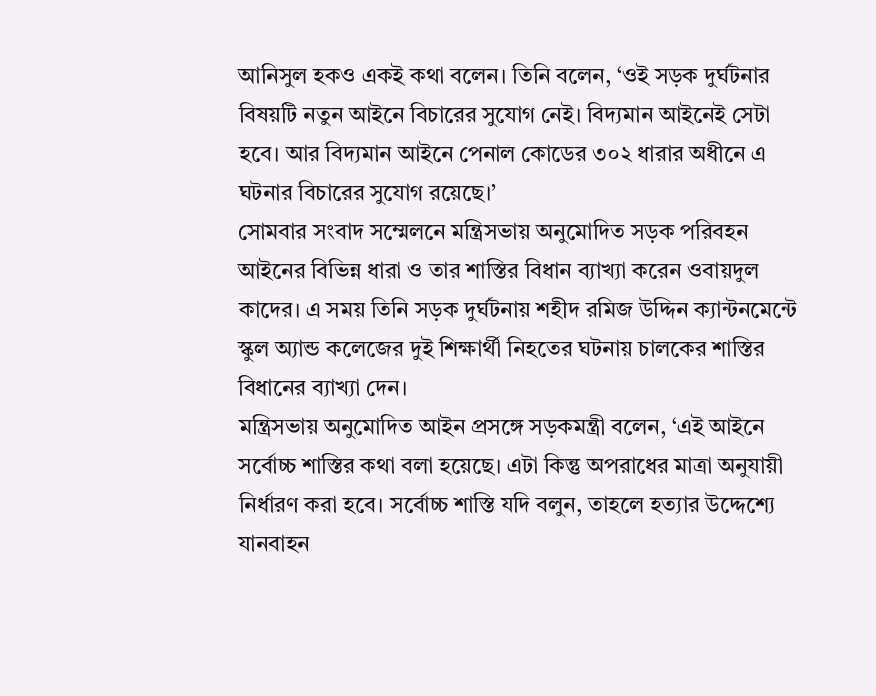আনিসুল হকও একই কথা বলেন। তিনি বলেন, ‘ওই সড়ক দুর্ঘটনার বিষয়টি নতুন আইনে বিচারের সুযোগ নেই। বিদ্যমান আইনেই সেটা হবে। আর বিদ্যমান আইনে পেনাল কোডের ৩০২ ধারার অধীনে এ ঘটনার বিচারের সুযোগ রয়েছে।’
সোমবার সংবাদ সম্মেলনে মন্ত্রিসভায় অনুমোদিত সড়ক পরিবহন আইনের বিভিন্ন ধারা ও তার শাস্তির বিধান ব্যাখ্যা করেন ওবায়দুল কাদের। এ সময় তিনি সড়ক দুর্ঘটনায় শহীদ রমিজ উদ্দিন ক্যান্টনমেন্টে স্কুল অ্যান্ড কলেজের দুই শিক্ষার্থী নিহতের ঘটনায় চালকের শাস্তির বিধানের ব্যাখ্যা দেন।
মন্ত্রিসভায় অনুমোদিত আইন প্রসঙ্গে সড়কমন্ত্রী বলেন, ‘এই আইনে সর্বোচ্চ শাস্তির কথা বলা হয়েছে। এটা কিন্তু অপরাধের মাত্রা অনুযায়ী নির্ধারণ করা হবে। সর্বোচ্চ শাস্তি যদি বলুন, তাহলে হত্যার উদ্দেশ্যে যানবাহন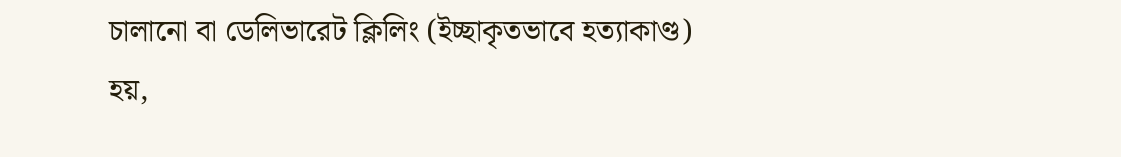চালানো বা ডেলিভারেট ক্লিলিং (ইচ্ছাকৃতভাবে হত্যাকাণ্ড) হয়,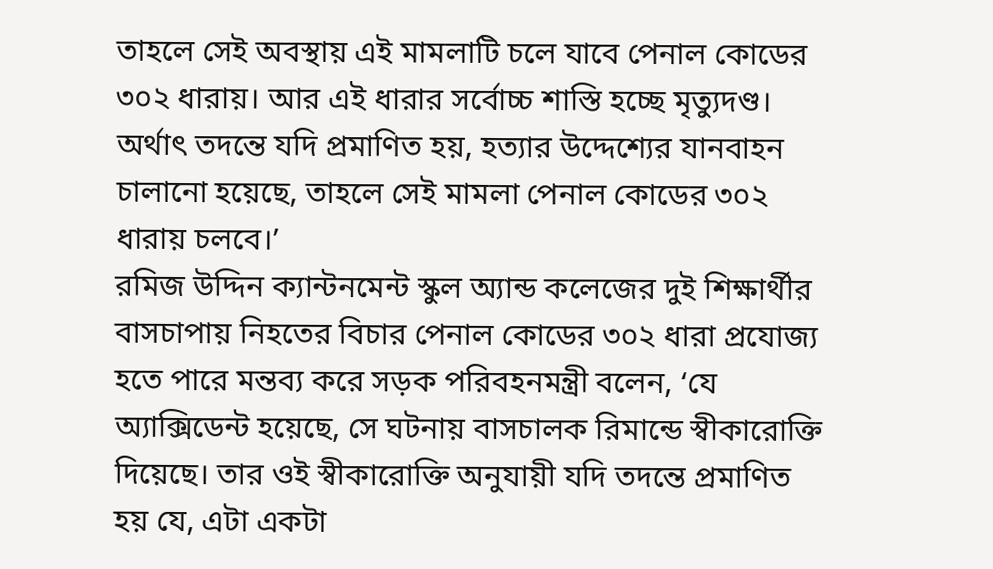তাহলে সেই অবস্থায় এই মামলাটি চলে যাবে পেনাল কোডের ৩০২ ধারায়। আর এই ধারার সর্বোচ্চ শাস্তি হচ্ছে মৃত্যুদণ্ড। অর্থাৎ তদন্তে যদি প্রমাণিত হয়, হত্যার উদ্দেশ্যের যানবাহন চালানো হয়েছে, তাহলে সেই মামলা পেনাল কোডের ৩০২ ধারায় চলবে।’
রমিজ উদ্দিন ক্যান্টনমেন্ট স্কুল অ্যান্ড কলেজের দুই শিক্ষার্থীর বাসচাপায় নিহতের বিচার পেনাল কোডের ৩০২ ধারা প্রযোজ্য হতে পারে মন্তব্য করে সড়ক পরিবহনমন্ত্রী বলেন, ‘যে অ্যাক্সিডেন্ট হয়েছে, সে ঘটনায় বাসচালক রিমান্ডে স্বীকারোক্তি দিয়েছে। তার ওই স্বীকারোক্তি অনুযায়ী যদি তদন্তে প্রমাণিত হয় যে, এটা একটা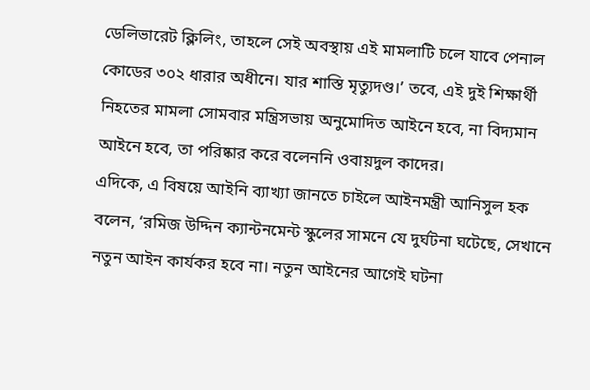ডেলিভারেট ক্লিলিং, তাহলে সেই অবস্থায় এই মামলাটি চলে যাবে পেনাল কোডের ৩০২ ধারার অধীনে। যার শাস্তি মৃত্যুদণ্ড।’ তবে, এই দুই শিক্ষার্থী নিহতের মামলা সোমবার মন্ত্রিসভায় অনুমোদিত আইনে হবে, না বিদ্যমান আইনে হবে, তা পরিষ্কার করে বলেননি ওবায়দুল কাদের।
এদিকে, এ বিষয়ে আইনি ব্যাখ্যা জানতে চাইলে আইনমন্ত্রী আনিসুল হক বলেন, ‘রমিজ উদ্দিন ক্যান্টনমেন্ট স্কুলের সামনে যে দুর্ঘটনা ঘটেছে, সেখানে নতুন আইন কার্যকর হবে না। নতুন আইনের আগেই ঘটনা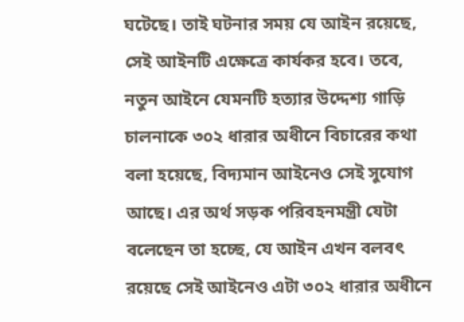ঘটেছে। তাই ঘটনার সময় যে আইন রয়েছে, সেই আইনটি এক্ষেত্রে কার্যকর হবে। তবে, নতুন আইনে যেমনটি হত্যার উদ্দেশ্য গাড়ি চালনাকে ৩০২ ধারার অধীনে বিচারের কথা বলা হয়েছে, বিদ্যমান আইনেও সেই সুযোগ আছে। এর অর্থ সড়ক পরিবহনমন্ত্রী যেটা বলেছেন তা হচ্ছে, যে আইন এখন বলবৎ রয়েছে সেই আইনেও এটা ৩০২ ধারার অধীনে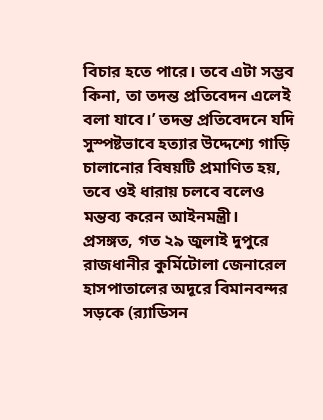বিচার হতে পারে। তবে এটা সম্ভব কিনা, তা তদন্ত প্রতিবেদন এলেই বলা যাবে।’ তদন্ত প্রতিবেদনে যদি সুস্পষ্টভাবে হত্যার উদ্দেশ্যে গাড়ি চালানোর বিষয়টি প্রমাণিত হয়, তবে ওই ধারায় চলবে বলেও মন্তব্য করেন আইনমন্ত্রী।
প্রসঙ্গত, গত ২৯ জুলাই দুপুরে রাজধানীর কুর্মিটোলা জেনারেল হাসপাতালের অদূরে বিমানবন্দর সড়কে (র‌্যাডিসন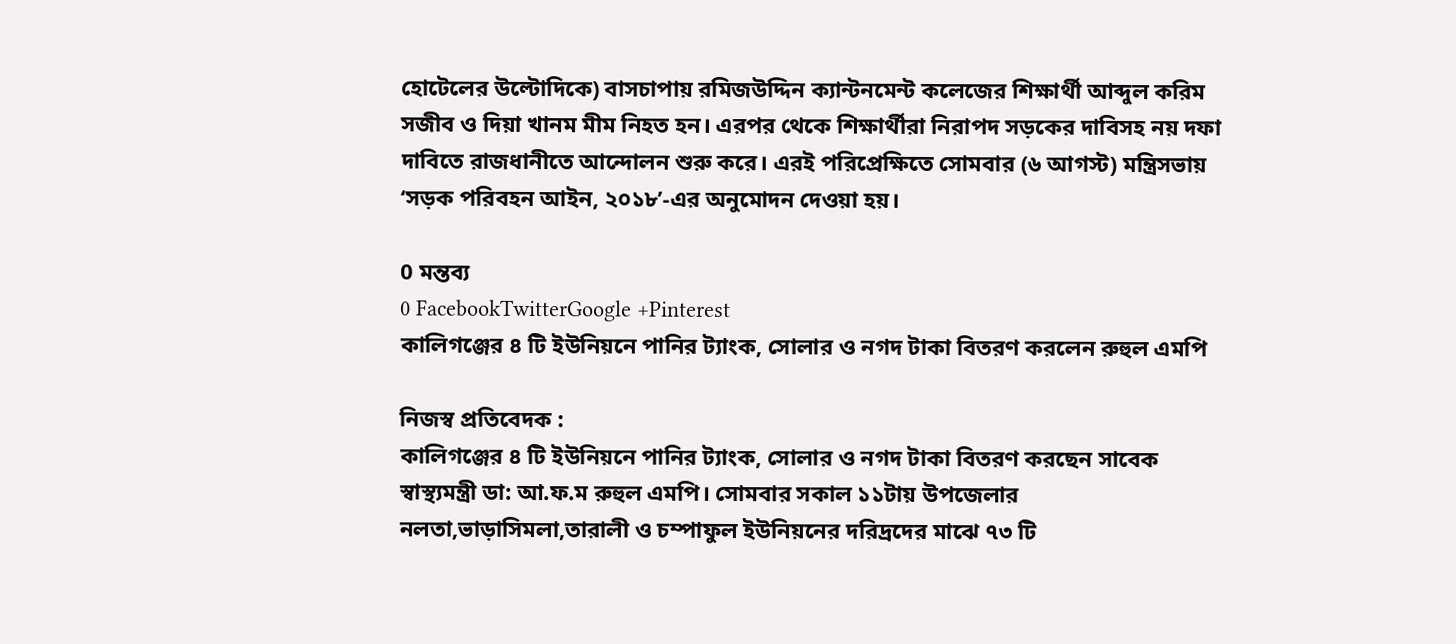হোটেলের উল্টোদিকে) বাসচাপায় রমিজউদ্দিন ক্যান্টনমেন্ট কলেজের শিক্ষার্থী আব্দুল করিম সজীব ও দিয়া খানম মীম নিহত হন। এরপর থেকে শিক্ষার্থীরা নিরাপদ সড়কের দাবিসহ নয় দফা দাবিতে রাজধানীতে আন্দোলন শুরু করে। এরই পরিপ্রেক্ষিতে সোমবার (৬ আগস্ট) মন্ত্রিসভায় ‘সড়ক পরিবহন আইন, ২০১৮’-এর অনুমোদন দেওয়া হয়।

0 মন্তব্য
0 FacebookTwitterGoogle +Pinterest
কালিগঞ্জের ৪ টি ইউনিয়নে পানির ট্যাংক, সোলার ও নগদ টাকা বিতরণ করলেন রুহুল এমপি

নিজস্ব প্রতিবেদক :
কালিগঞ্জের ৪ টি ইউনিয়নে পানির ট্যাংক, সোলার ও নগদ টাকা বিতরণ করছেন সাবেক স্বাস্থ্যমন্ত্রী ডা: আ.ফ.ম রুহুল এমপি। সোমবার সকাল ১১টায় উপজেলার নলতা,ভাড়াসিমলা,তারালী ও চম্পাফুল ইউনিয়নের দরিদ্রদের মাঝে ৭৩ টি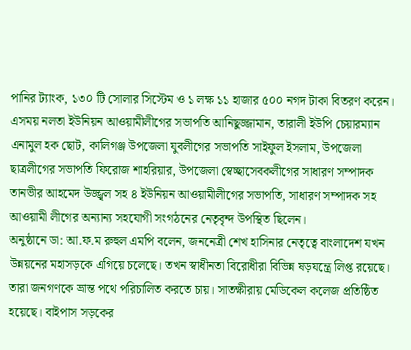পানির ট্যাংক, ১৩০ টি সোলার সিস্টেম ও ১ লক্ষ ১১ হাজার ৫০০ নগদ টাকা বিতরণ করেন।
এসময় নলতা ইউনিয়ন আওয়ামীলীগের সভাপতি আনিছুজ্জামান, তারালী ইউপি চেয়ারম্যান এনামুল হক ছোট, কালিগঞ্জ উপজেলা যুবলীগের সভাপতি সাইফুল ইসলাম, উপজেলা ছাত্রলীগের সভাপতি ফিরোজ শাহরিয়ার, উপজেলা স্বেচ্ছাসেবকলীগের সাধারণ সম্পাদক তানভীর আহমেদ উজ্জ্বল সহ ৪ ইউনিয়ন আওয়ামীলীগের সভাপতি, সাধারণ সম্পাদক সহ আওয়ামী লীগের অন্যান্য সহযোগী সংগঠনের নেতৃবৃন্দ উপস্থিত ছিলেন।
অনুষ্ঠানে ডা: আ.ফ.ম রুহুল এমপি বলেন, জননেত্রী শেখ হাসিনার নেতৃত্বে বাংলাদেশ যখন উন্নয়নের মহাসড়কে এগিয়ে চলেছে। তখন স্বাধীনতা বিরোধীরা বিভিন্ন ষড়যন্ত্রে লিপ্ত রয়েছে। তারা জনগণকে ভ্রান্ত পথে পরিচালিত করতে চায়। সাতক্ষীরায় মেডিকেল কলেজ প্রতিষ্ঠিত হয়েছে। বাইপাস সড়কের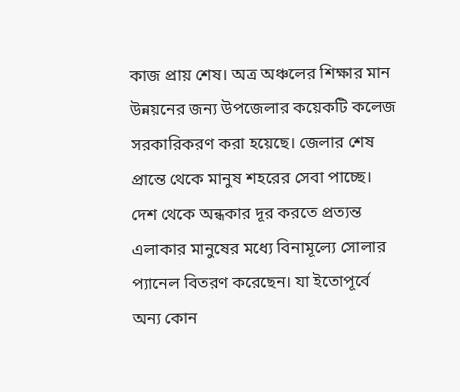কাজ প্রায় শেষ। অত্র অঞ্চলের শিক্ষার মান উন্নয়নের জন্য উপজেলার কয়েকটি কলেজ সরকারিকরণ করা হয়েছে। জেলার শেষ প্রান্তে থেকে মানুষ শহরের সেবা পাচ্ছে। দেশ থেকে অন্ধকার দূর করতে প্রত্যন্ত এলাকার মানুষের মধ্যে বিনামূল্যে সোলার প্যানেল বিতরণ করেছেন। যা ইতোপূর্বে অন্য কোন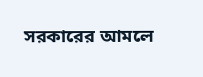সরকারের আমলে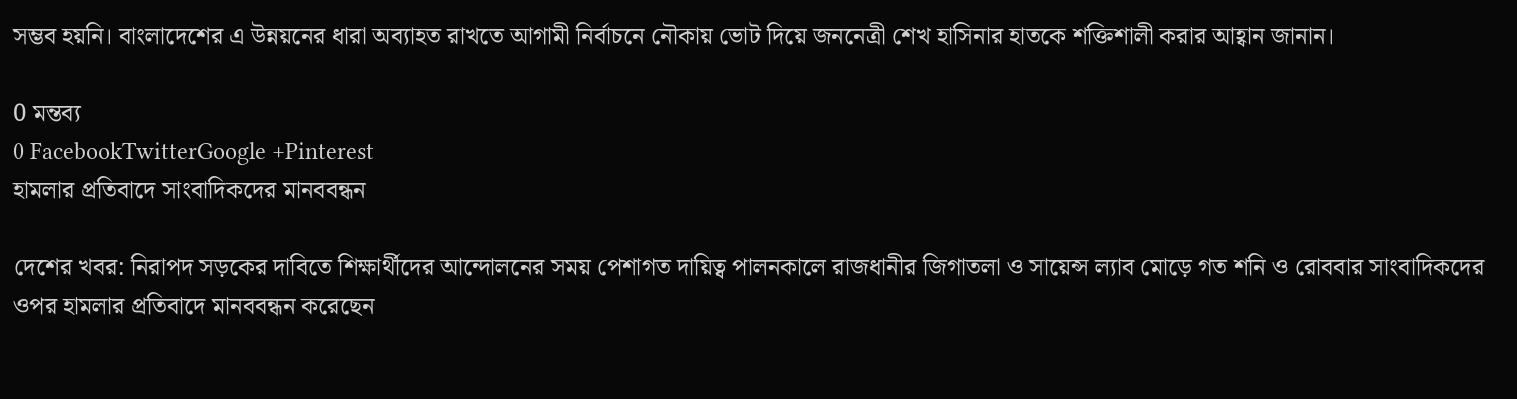সম্ভব হয়নি। বাংলাদেশের এ উন্নয়নের ধারা অব্যাহত রাখতে আগামী নির্বাচনে নৌকায় ভোট দিয়ে জননেত্রী শেখ হাসিনার হাতকে শক্তিশালী করার আহ্বান জানান।

0 মন্তব্য
0 FacebookTwitterGoogle +Pinterest
হামলার প্রতিবাদে সাংবাদিকদের মানববন্ধন

দেশের খবর: নিরাপদ সড়কের দাবিতে শিক্ষার্থীদের আন্দোলনের সময় পেশাগত দায়িত্ব পালনকালে রাজধানীর জিগাতলা ও সায়েন্স ল্যাব মোড়ে গত শনি ও রোববার সাংবাদিকদের ওপর হামলার প্রতিবাদে মানববন্ধন করেছেন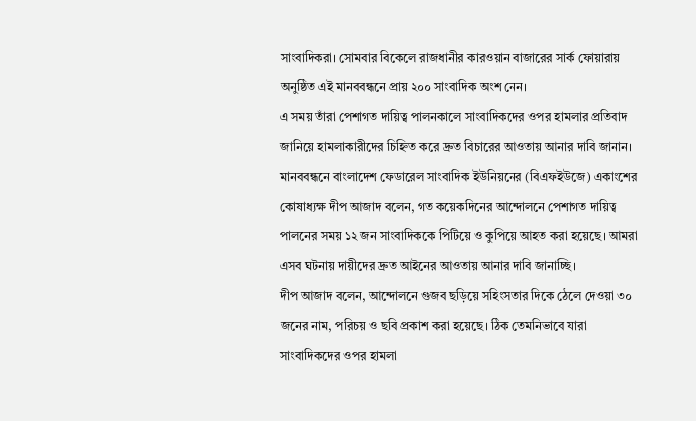সাংবাদিকরা। সোমবার বিকেলে রাজধানীর কারওয়ান বাজারের সার্ক ফোয়ারায় অনুষ্ঠিত এই মানববন্ধনে প্রায় ২০০ সাংবাদিক অংশ নেন।
এ সময় তাঁরা পেশাগত দায়িত্ব পালনকালে সাংবাদিকদের ওপর হামলার প্রতিবাদ জানিয়ে হামলাকারীদের চিহ্নিত করে দ্রুত বিচারের আওতায় আনার দাবি জানান।
মানববন্ধনে বাংলাদেশ ফেডারেল সাংবাদিক ইউনিয়নের (বিএফইউজে) একাংশের কোষাধ্যক্ষ দীপ আজাদ বলেন, গত কয়েকদিনের আন্দোলনে পেশাগত দায়িত্ব পালনের সময় ১২ জন সাংবাদিককে পিটিয়ে ও কুপিয়ে আহত করা হয়েছে। আমরা এসব ঘটনায় দায়ীদের দ্রুত আইনের আওতায় আনার দাবি জানাচ্ছি।
দীপ আজাদ বলেন, আন্দোলনে গুজব ছড়িয়ে সহিংসতার দিকে ঠেলে দেওয়া ৩০ জনের নাম, পরিচয় ও ছবি প্রকাশ করা হয়েছে। ঠিক তেমনিভাবে যারা সাংবাদিকদের ওপর হামলা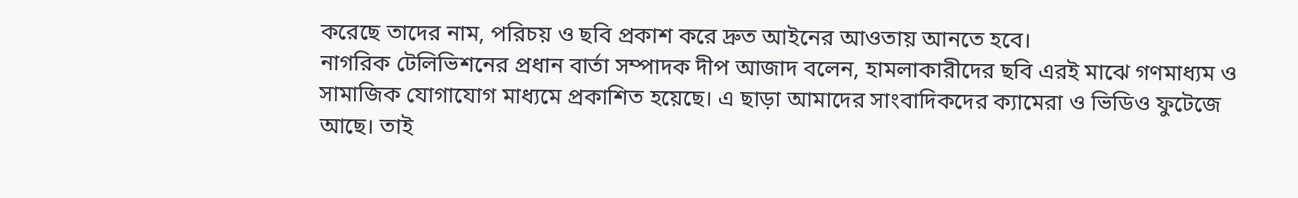করেছে তাদের নাম, পরিচয় ও ছবি প্রকাশ করে দ্রুত আইনের আওতায় আনতে হবে।
নাগরিক টেলিভিশনের প্রধান বার্তা সম্পাদক দীপ আজাদ বলেন, হামলাকারীদের ছবি এরই মাঝে গণমাধ্যম ও সামাজিক যোগাযোগ মাধ্যমে প্রকাশিত হয়েছে। এ ছাড়া আমাদের সাংবাদিকদের ক্যামেরা ও ভিডিও ফুটেজে আছে। তাই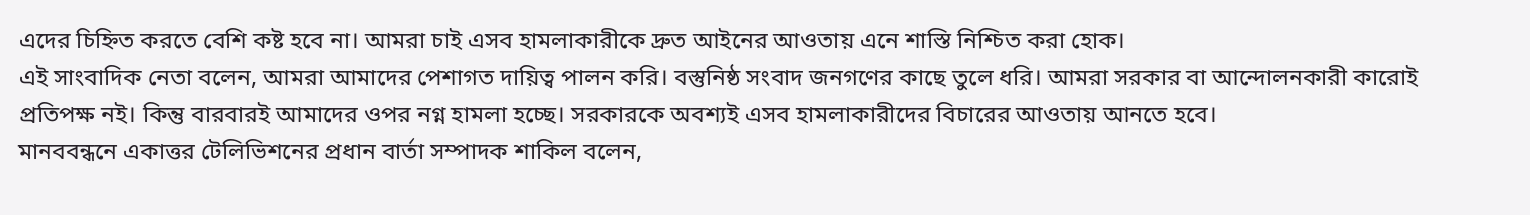এদের চিহ্নিত করতে বেশি কষ্ট হবে না। আমরা চাই এসব হামলাকারীকে দ্রুত আইনের আওতায় এনে শাস্তি নিশ্চিত করা হোক।
এই সাংবাদিক নেতা বলেন, আমরা আমাদের পেশাগত দায়িত্ব পালন করি। বস্তুনিষ্ঠ সংবাদ জনগণের কাছে তুলে ধরি। আমরা সরকার বা আন্দোলনকারী কারোই প্রতিপক্ষ নই। কিন্তু বারবারই আমাদের ওপর নগ্ন হামলা হচ্ছে। সরকারকে অবশ্যই এসব হামলাকারীদের বিচারের আওতায় আনতে হবে।
মানববন্ধনে একাত্তর টেলিভিশনের প্রধান বার্তা সম্পাদক শাকিল বলেন,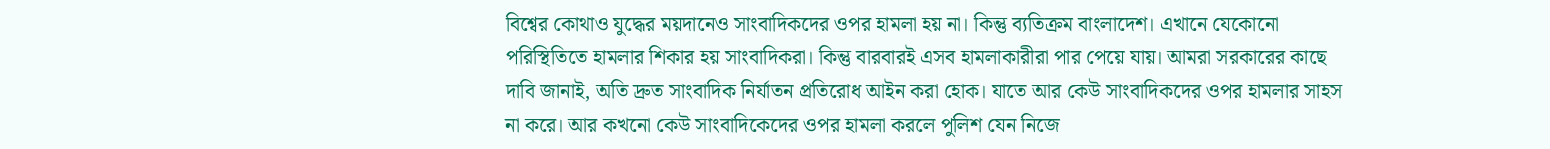বিশ্বের কোথাও যুদ্ধের ময়দানেও সাংবাদিকদের ওপর হামলা হয় না। কিন্তু ব্যতিক্রম বাংলাদেশ। এখানে যেকোনো পরিস্থিতিতে হামলার শিকার হয় সাংবাদিকরা। কিন্তু বারবারই এসব হামলাকারীরা পার পেয়ে যায়। আমরা সরকারের কাছে দাবি জানাই, অতি দ্রুত সাংবাদিক নির্যাতন প্রতিরোধ আইন করা হোক। যাতে আর কেউ সাংবাদিকদের ওপর হামলার সাহস না করে। আর কখনো কেউ সাংবাদিকেদের ওপর হামলা করলে পুলিশ যেন নিজে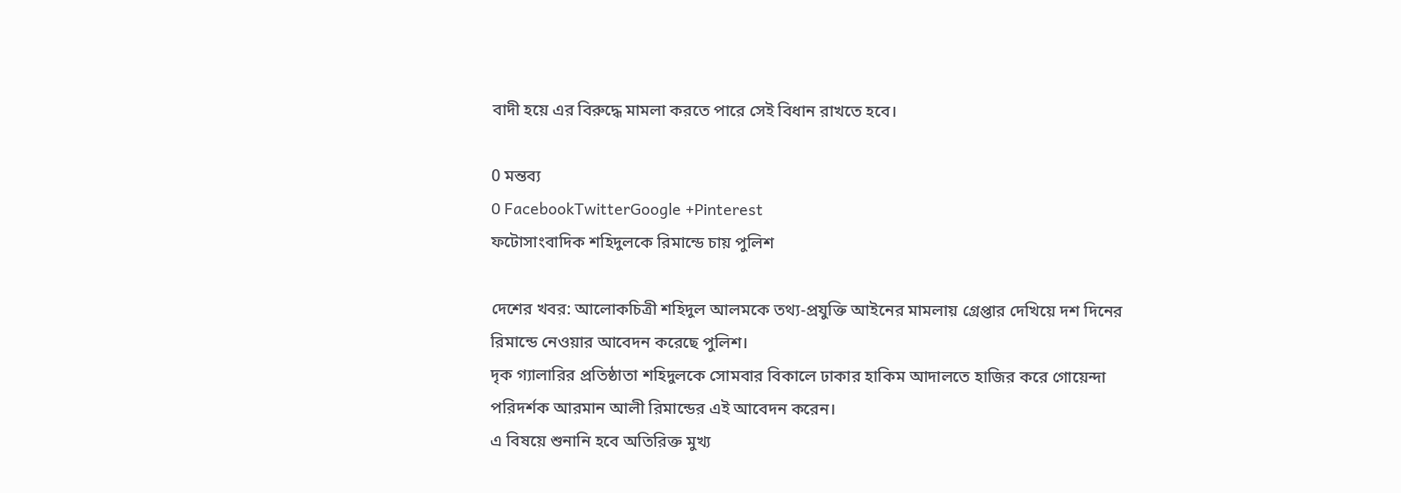বাদী হয়ে এর বিরুদ্ধে মামলা করতে পারে সেই বিধান রাখতে হবে।

0 মন্তব্য
0 FacebookTwitterGoogle +Pinterest
ফটোসাংবাদিক শহিদুলকে রিমান্ডে চায় পুলিশ

দেশের খবর: আলোকচিত্রী শহিদুল আলমকে তথ্য-প্রযুক্তি আইনের মামলায় গ্রেপ্তার দেখিয়ে দশ দিনের রিমান্ডে নেওয়ার আবেদন করেছে পুলিশ।
দৃক গ্যালারির প্রতিষ্ঠাতা শহিদুলকে সোমবার বিকালে ঢাকার হাকিম আদালতে হাজির করে গোয়েন্দা পরিদর্শক আরমান আলী রিমান্ডের এই আবেদন করেন।
এ বিষয়ে শুনানি হবে অতিরিক্ত মুখ্য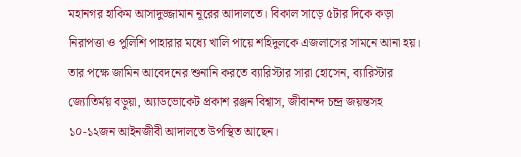মহানগর হাকিম আসাদুজ্জামান নূরের আদালতে। বিকাল সাড়ে ৫টার দিকে কড়া নিরাপত্তা ও পুলিশি পাহারার মধ্যে খালি পায়ে শহিদুলকে এজলাসের সামনে আনা হয়।
তার পক্ষে জামিন আবেদনের শুনানি করতে ব্যারিস্টার সারা হোসেন, ব্যারিস্টার জ্যোতির্ময় বড়ুয়া, অ্যাডভোকেট প্রকাশ রঞ্জন বিশ্বাস, জীবানন্দ চন্দ্র জয়ন্তসহ ১০-১২জন আইনজীবী আদালতে উপস্থিত আছেন।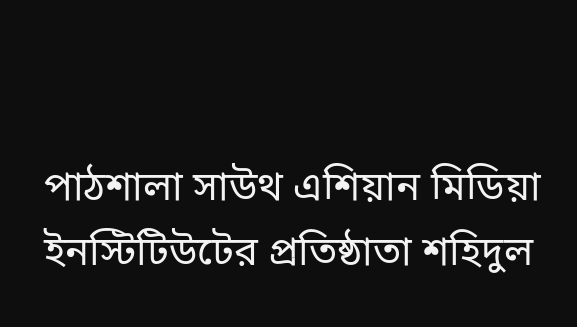পাঠশালা সাউথ এশিয়ান মিডিয়া ইনস্টিটিউটের প্রতিষ্ঠাতা শহিদুল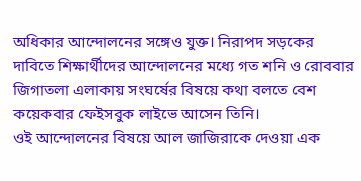অধিকার আন্দোলনের সঙ্গেও যুক্ত। নিরাপদ সড়কের দাবিতে শিক্ষার্থীদের আন্দোলনের মধ্যে গত শনি ও রোববার জিগাতলা এলাকায় সংঘর্ষের বিষয়ে কথা বলতে বেশ কয়েকবার ফেইসবুক লাইভে আসেন তিনি।
ওই আন্দোলনের বিষয়ে আল জাজিরাকে দেওয়া এক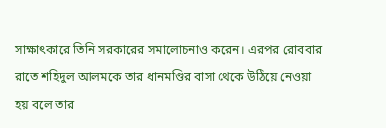সাক্ষাৎকারে তিনি সরকারের সমালোচনাও করেন। এরপর রোববার রাতে শহিদুল আলমকে তার ধানমণ্ডির বাসা থেকে উঠিয়ে নেওয়া হয় বলে তার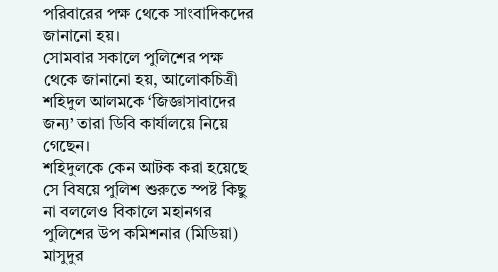পরিবারের পক্ষ থেকে সাংবাদিকদের জানানো হয়।
সোমবার সকালে পুলিশের পক্ষ থেকে জানানো হয়, আলোকচিত্রী শহিদুল আলমকে ‘জিজ্ঞাসাবাদের জন্য’ তারা ডিবি কার্যালয়ে নিয়ে গেছেন।
শহিদুলকে কেন আটক করা হয়েছে সে বিষয়ে পুলিশ শুরুতে স্পষ্ট কিছু না বললেও বিকালে মহানগর পুলিশের উপ কমিশনার (মিডিয়া) মাসুদুর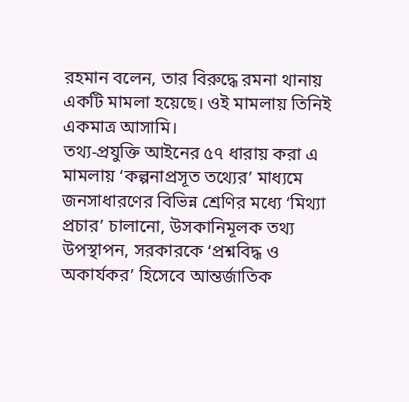রহমান বলেন, তার বিরুদ্ধে রমনা থানায় একটি মামলা হয়েছে। ওই মামলায় তিনিই একমাত্র আসামি।
তথ্য-প্রযুক্তি আইনের ৫৭ ধারায় করা এ মামলায় ‘কল্পনাপ্রসূত তথ্যের’ মাধ্যমে জনসাধারণের বিভিন্ন শ্রেণির মধ্যে ‘মিথ্যা প্রচার’ চালানো, উসকানিমূলক তথ্য উপস্থাপন, সরকারকে ‘প্রশ্নবিদ্ধ ও অকার্যকর’ হিসেবে আন্তর্জাতিক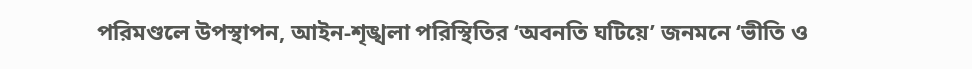পরিমণ্ডলে উপস্থাপন, আইন-শৃঙ্খলা পরিস্থিতির ‘অবনতি ঘটিয়ে’ জনমনে ‘ভীতি ও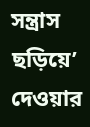সন্ত্রাস ছড়িয়ে’ দেওয়ার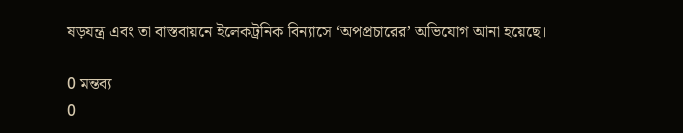ষড়যন্ত্র এবং তা বাস্তবায়নে ইলেকট্রনিক বিন্যাসে ‘অপপ্রচারের’ অভিযোগ আনা হয়েছে।

0 মন্তব্য
0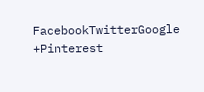FacebookTwitterGoogle +Pinterest